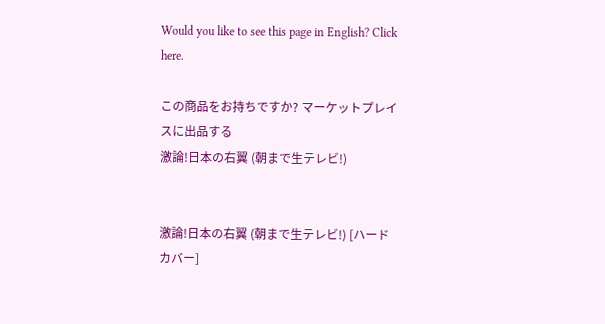Would you like to see this page in English? Click here.

この商品をお持ちですか? マーケットプレイスに出品する
激論!日本の右翼 (朝まで生テレビ!)


激論!日本の右翼 (朝まで生テレビ!) [ハードカバー]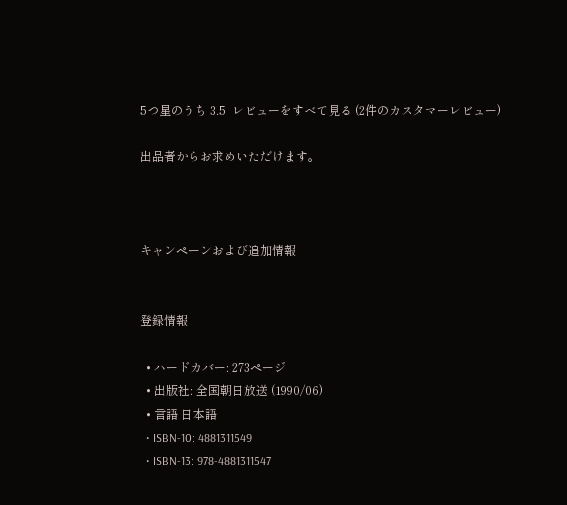5つ星のうち 3.5  レビューをすべて見る (2件のカスタマーレビュー)

出品者からお求めいただけます。



キャンペーンおよび追加情報


登録情報

  • ハードカバー: 273ページ
  • 出版社: 全国朝日放送 (1990/06)
  • 言語 日本語
  • ISBN-10: 4881311549
  • ISBN-13: 978-4881311547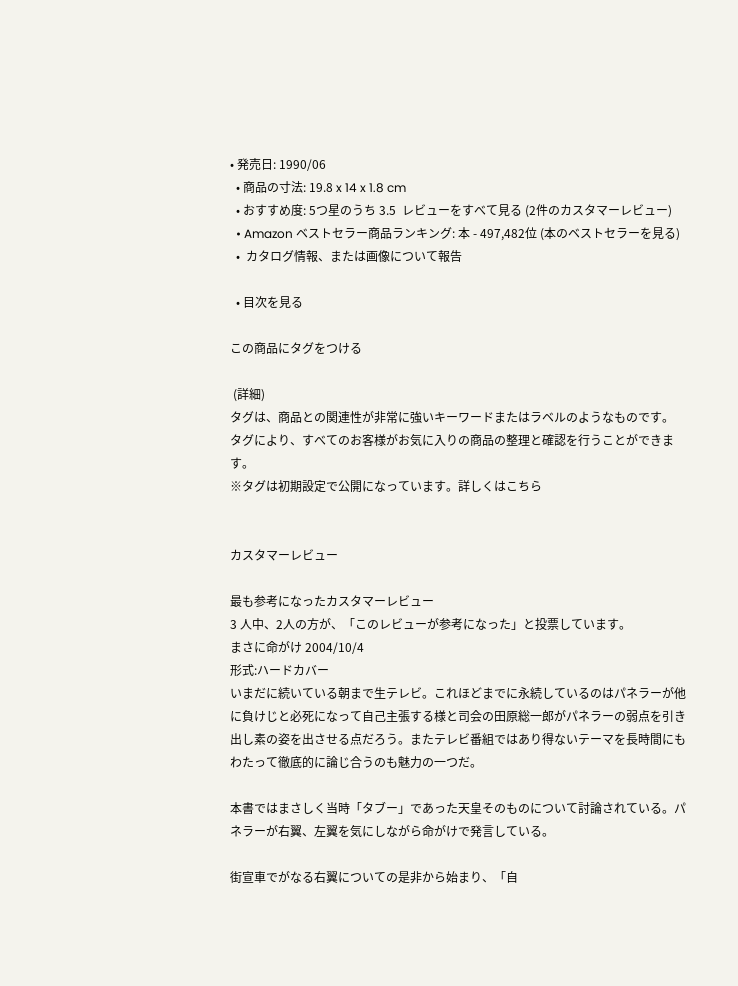• 発売日: 1990/06
  • 商品の寸法: 19.8 x 14 x 1.8 cm
  • おすすめ度: 5つ星のうち 3.5  レビューをすべて見る (2件のカスタマーレビュー)
  • Amazon ベストセラー商品ランキング: 本 - 497,482位 (本のベストセラーを見る)
  •  カタログ情報、または画像について報告

  • 目次を見る

この商品にタグをつける

 (詳細)
タグは、商品との関連性が非常に強いキーワードまたはラベルのようなものです。
タグにより、すべてのお客様がお気に入りの商品の整理と確認を行うことができます。
※タグは初期設定で公開になっています。詳しくはこちら


カスタマーレビュー

最も参考になったカスタマーレビュー
3 人中、2人の方が、「このレビューが参考になった」と投票しています。
まさに命がけ 2004/10/4
形式:ハードカバー
いまだに続いている朝まで生テレビ。これほどまでに永続しているのはパネラーが他に負けじと必死になって自己主張する様と司会の田原総一郎がパネラーの弱点を引き出し素の姿を出させる点だろう。またテレビ番組ではあり得ないテーマを長時間にもわたって徹底的に論じ合うのも魅力の一つだ。

本書ではまさしく当時「タブー」であった天皇そのものについて討論されている。パネラーが右翼、左翼を気にしながら命がけで発言している。

街宣車でがなる右翼についての是非から始まり、「自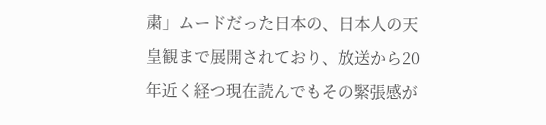粛」ムードだった日本の、日本人の天皇観まで展開されており、放送から20年近く経つ現在読んでもその緊張感が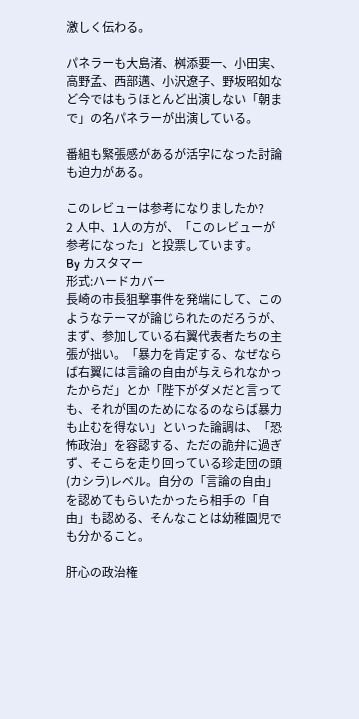激しく伝わる。

パネラーも大島渚、桝添要一、小田実、高野孟、西部邁、小沢遼子、野坂昭如など今ではもうほとんど出演しない「朝まで」の名パネラーが出演している。

番組も緊張感があるが活字になった討論も迫力がある。

このレビューは参考になりましたか?
2 人中、1人の方が、「このレビューが参考になった」と投票しています。
By カスタマー
形式:ハードカバー
長崎の市長狙撃事件を発端にして、このようなテーマが論じられたのだろうが、まず、参加している右翼代表者たちの主張が拙い。「暴力を肯定する、なぜならば右翼には言論の自由が与えられなかったからだ」とか「陛下がダメだと言っても、それが国のためになるのならば暴力も止むを得ない」といった論調は、「恐怖政治」を容認する、ただの詭弁に過ぎず、そこらを走り回っている珍走団の頭(カシラ)レベル。自分の「言論の自由」を認めてもらいたかったら相手の「自由」も認める、そんなことは幼稚園児でも分かること。

肝心の政治権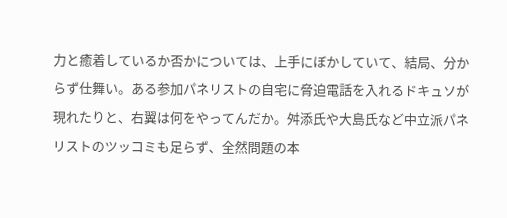力と癒着しているか否かについては、上手にぼかしていて、結局、分からず仕舞い。ある参加パネリストの自宅に脅迫電話を入れるドキュソが現れたりと、右翼は何をやってんだか。舛添氏や大島氏など中立派パネリストのツッコミも足らず、全然問題の本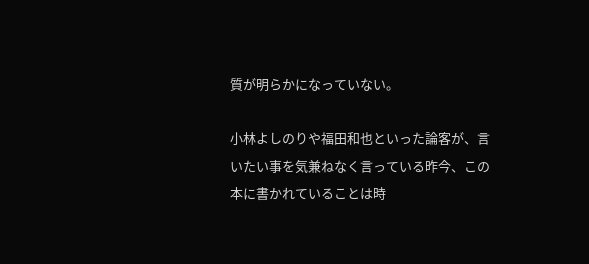質が明らかになっていない。

小林よしのりや福田和也といった論客が、言いたい事を気兼ねなく言っている昨今、この本に書かれていることは時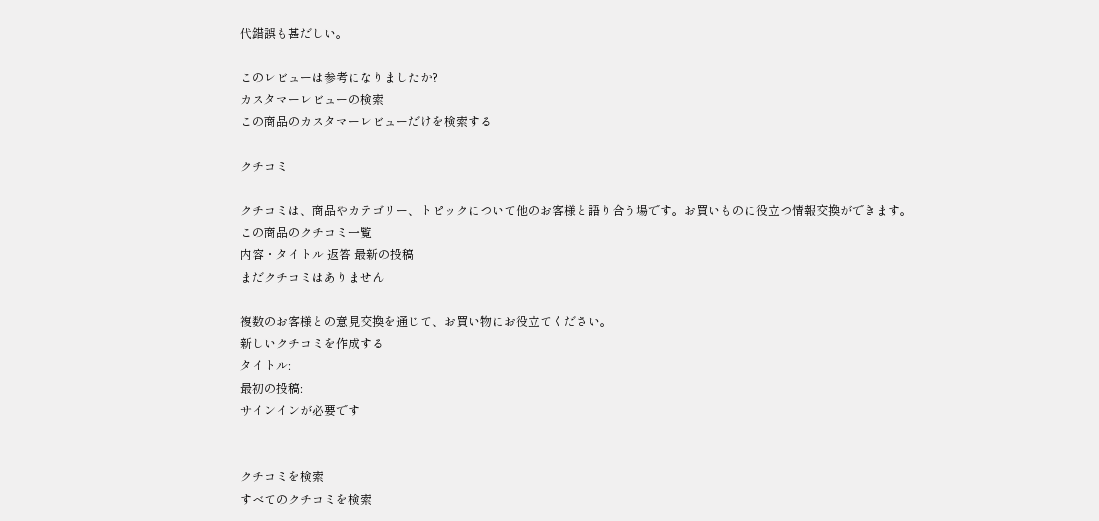代錯誤も甚だしい。

このレビューは参考になりましたか?
カスタマーレビューの検索
この商品のカスタマーレビューだけを検索する

クチコミ

クチコミは、商品やカテゴリー、トピックについて他のお客様と語り合う場です。お買いものに役立つ情報交換ができます。
この商品のクチコミ一覧
内容・タイトル 返答 最新の投稿
まだクチコミはありません

複数のお客様との意見交換を通じて、お買い物にお役立てください。
新しいクチコミを作成する
タイトル:
最初の投稿:
サインインが必要です


クチコミを検索
すべてのクチコミを検索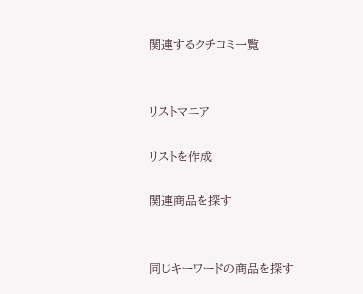関連するクチコミ一覧


リストマニア

リストを作成

関連商品を探す


同じキーワードの商品を探す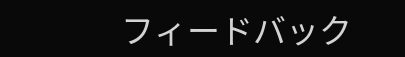フィードバック